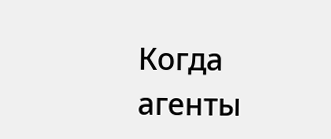Когда агенты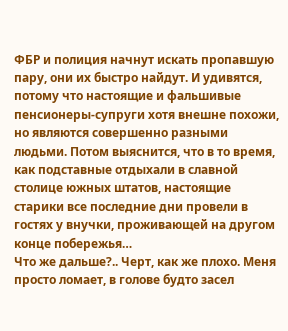ФБР и полиция начнут искать пропавшую пару, они их быстро найдут. И удивятся, потому что настоящие и фальшивые пенсионеры-супруги хотя внешне похожи, но являются совершенно разными людьми. Потом выяснится, что в то время, как подставные отдыхали в славной столице южных штатов, настоящие старики все последние дни провели в гостях у внучки, проживающей на другом конце побережья…
Что же дальше?.. Черт, как же плохо. Меня просто ломает, в голове будто засел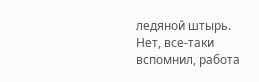ледяной штырь. Нет, все-таки вспомнил, работа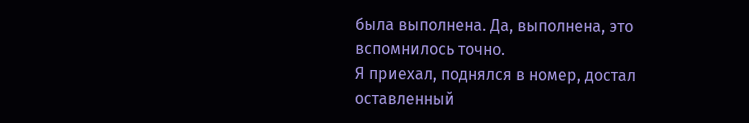была выполнена. Да, выполнена, это вспомнилось точно.
Я приехал, поднялся в номер, достал оставленный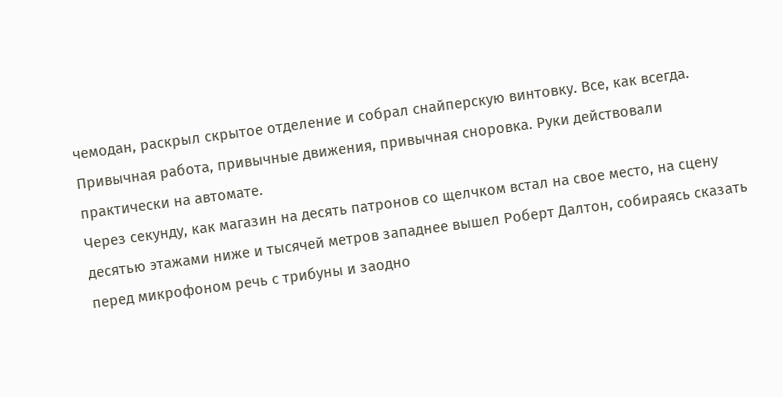чемодан, раскрыл скрытое отделение и собрал снайперскую винтовку. Все, как всегда. Привычная работа, привычные движения, привычная сноровка. Руки действовали практически на автомате.
Через секунду, как магазин на десять патронов со щелчком встал на свое место, на сцену десятью этажами ниже и тысячей метров западнее вышел Роберт Далтон, собираясь сказать перед микрофоном речь с трибуны и заодно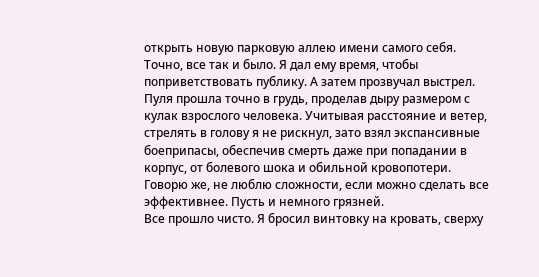открыть новую парковую аллею имени самого себя.
Точно, все так и было. Я дал ему время, чтобы поприветствовать публику. А затем прозвучал выстрел.
Пуля прошла точно в грудь, проделав дыру размером с кулак взрослого человека. Учитывая расстояние и ветер, стрелять в голову я не рискнул, зато взял экспансивные боеприпасы, обеспечив смерть даже при попадании в корпус, от болевого шока и обильной кровопотери.
Говорю же, не люблю сложности, если можно сделать все эффективнее. Пусть и немного грязней.
Все прошло чисто. Я бросил винтовку на кровать, сверху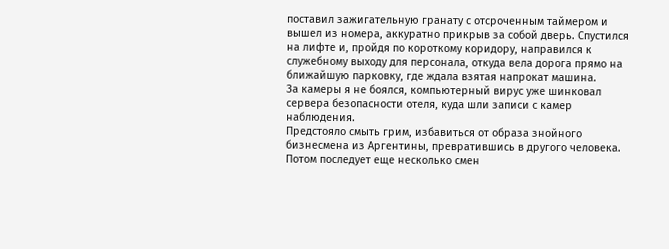поставил зажигательную гранату с отсроченным таймером и вышел из номера, аккуратно прикрыв за собой дверь. Спустился на лифте и, пройдя по короткому коридору, направился к служебному выходу для персонала, откуда вела дорога прямо на ближайшую парковку, где ждала взятая напрокат машина.
За камеры я не боялся, компьютерный вирус уже шинковал сервера безопасности отеля, куда шли записи с камер наблюдения.
Предстояло смыть грим, избавиться от образа знойного бизнесмена из Аргентины, превратившись в другого человека. Потом последует еще несколько смен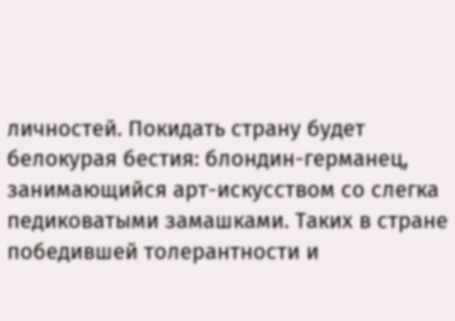личностей. Покидать страну будет белокурая бестия: блондин-германец, занимающийся арт-искусством со слегка педиковатыми замашками. Таких в стране победившей толерантности и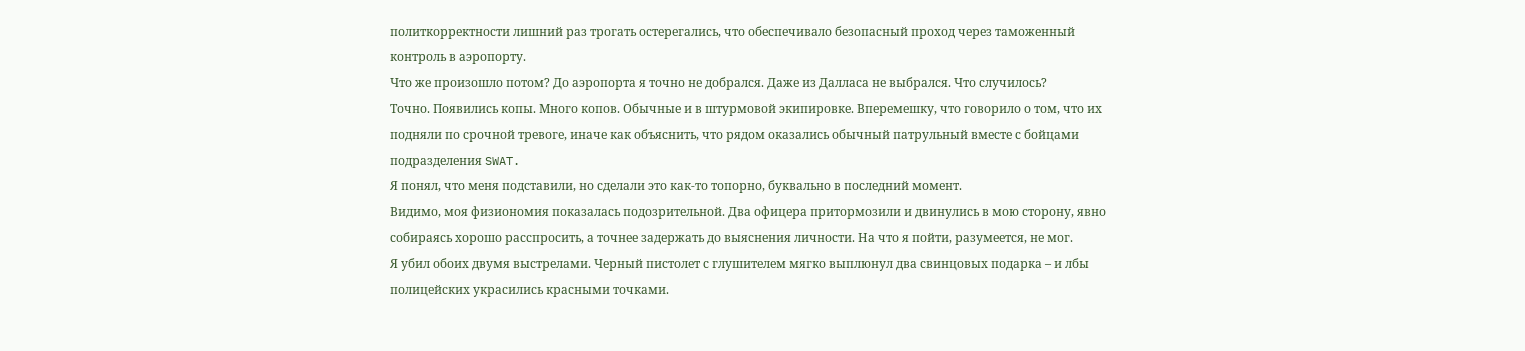политкорректности лишний раз трогать остерегались, что обеспечивало безопасный проход через таможенный контроль в аэропорту.
Что же произошло потом? До аэропорта я точно не добрался. Даже из Далласа не выбрался. Что случилось?
Точно. Появились копы. Много копов. Обычные и в штурмовой экипировке. Вперемешку, что говорило о том, что их подняли по срочной тревоге, иначе как объяснить, что рядом оказались обычный патрульный вместе с бойцами подразделения SWAT.
Я понял, что меня подставили, но сделали это как-то топорно, буквально в последний момент.
Видимо, моя физиономия показалась подозрительной. Два офицера притормозили и двинулись в мою сторону, явно собираясь хорошо расспросить, а точнее задержать до выяснения личности. На что я пойти, разумеется, не мог.
Я убил обоих двумя выстрелами. Черный пистолет с глушителем мягко выплюнул два свинцовых подарка – и лбы полицейских украсились красными точками.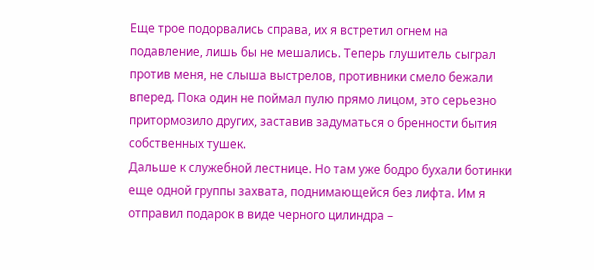Еще трое подорвались справа, их я встретил огнем на подавление, лишь бы не мешались. Теперь глушитель сыграл против меня, не слыша выстрелов, противники смело бежали вперед. Пока один не поймал пулю прямо лицом, это серьезно притормозило других, заставив задуматься о бренности бытия собственных тушек.
Дальше к служебной лестнице. Но там уже бодро бухали ботинки еще одной группы захвата, поднимающейся без лифта. Им я отправил подарок в виде черного цилиндра –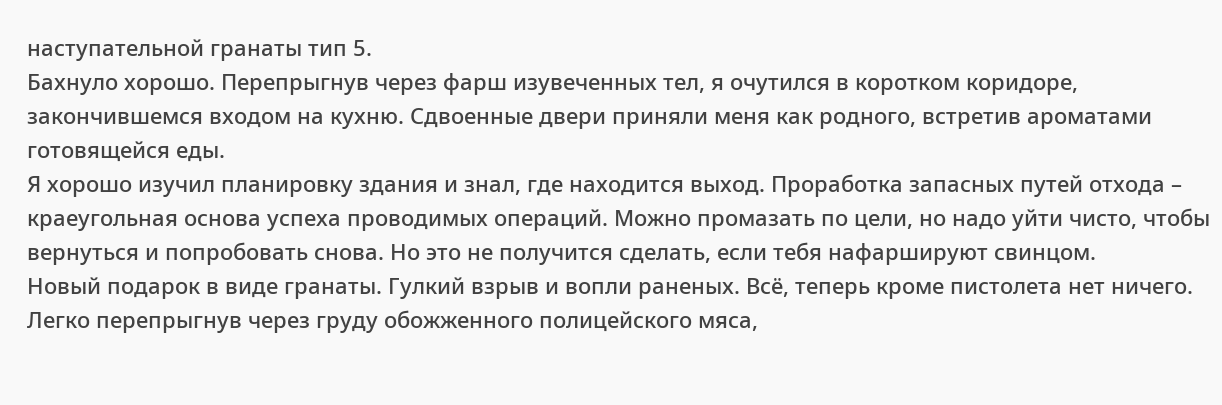наступательной гранаты тип 5.
Бахнуло хорошо. Перепрыгнув через фарш изувеченных тел, я очутился в коротком коридоре, закончившемся входом на кухню. Сдвоенные двери приняли меня как родного, встретив ароматами готовящейся еды.
Я хорошо изучил планировку здания и знал, где находится выход. Проработка запасных путей отхода – краеугольная основа успеха проводимых операций. Можно промазать по цели, но надо уйти чисто, чтобы вернуться и попробовать снова. Но это не получится сделать, если тебя нафаршируют свинцом.
Новый подарок в виде гранаты. Гулкий взрыв и вопли раненых. Всё, теперь кроме пистолета нет ничего.
Легко перепрыгнув через груду обожженного полицейского мяса,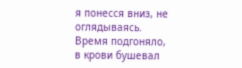я понесся вниз, не оглядываясь. Время подгоняло, в крови бушевал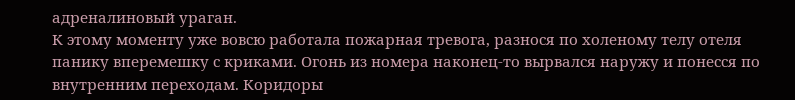адреналиновый ураган.
К этому моменту уже вовсю работала пожарная тревога, разнося по холеному телу отеля панику вперемешку с криками. Огонь из номера наконец-то вырвался наружу и понесся по внутренним переходам. Коридоры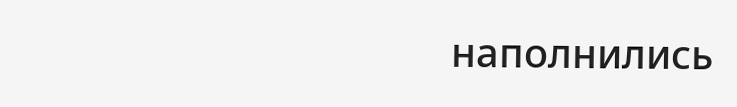наполнились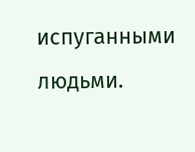испуганными людьми.